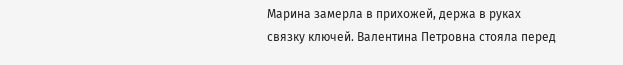Марина замерла в прихожей, держа в руках связку ключей. Валентина Петровна стояла перед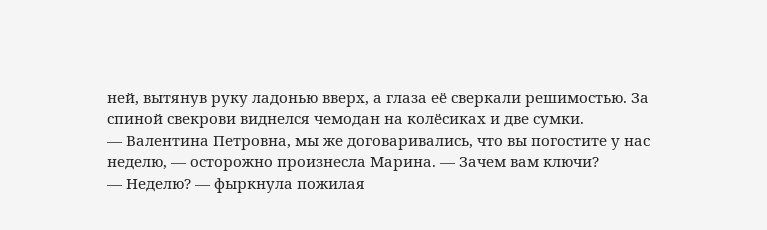ней, вытянув руку ладонью вверх, а глаза её сверкали решимостью. За спиной свекрови виднелся чемодан на колёсиках и две сумки.
— Валентина Петровна, мы же договаривались, что вы погостите у нас неделю, — осторожно произнесла Марина. — Зачем вам ключи?
— Неделю? — фыркнула пожилая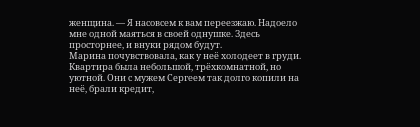женщина. — Я насовсем к вам переезжаю. Надоело мне одной маяться в своей однушке. Здесь просторнее, и внуки рядом будут.
Марина почувствовала, как у неё холодеет в груди. Квартира была небольшой, трёхкомнатной, но уютной. Они с мужем Сергеем так долго копили на неё, брали кредит,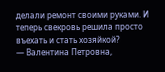делали ремонт своими руками. И теперь свекровь решила просто въехать и стать хозяйкой?
— Валентина Петровна,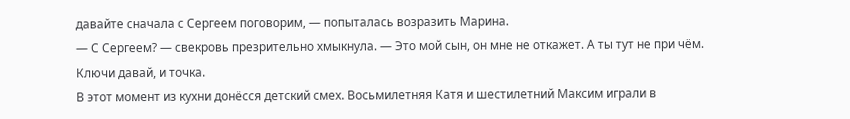давайте сначала с Сергеем поговорим, — попыталась возразить Марина.
— С Сергеем? — свекровь презрительно хмыкнула. — Это мой сын, он мне не откажет. А ты тут не при чём. Ключи давай, и точка.
В этот момент из кухни донёсся детский смех. Восьмилетняя Катя и шестилетний Максим играли в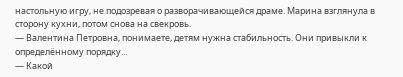настольную игру, не подозревая о разворачивающейся драме. Марина взглянула в сторону кухни, потом снова на свекровь.
— Валентина Петровна, понимаете, детям нужна стабильность. Они привыкли к определённому порядку...
— Какой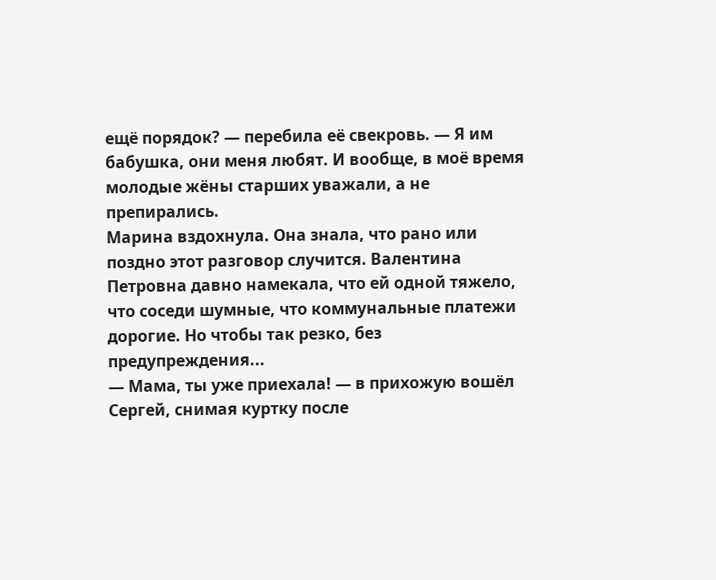ещё порядок? — перебила её свекровь. — Я им бабушка, они меня любят. И вообще, в моё время молодые жёны старших уважали, а не препирались.
Марина вздохнула. Она знала, что рано или поздно этот разговор случится. Валентина Петровна давно намекала, что ей одной тяжело, что соседи шумные, что коммунальные платежи дорогие. Но чтобы так резко, без предупреждения...
— Мама, ты уже приехала! — в прихожую вошёл Сергей, снимая куртку после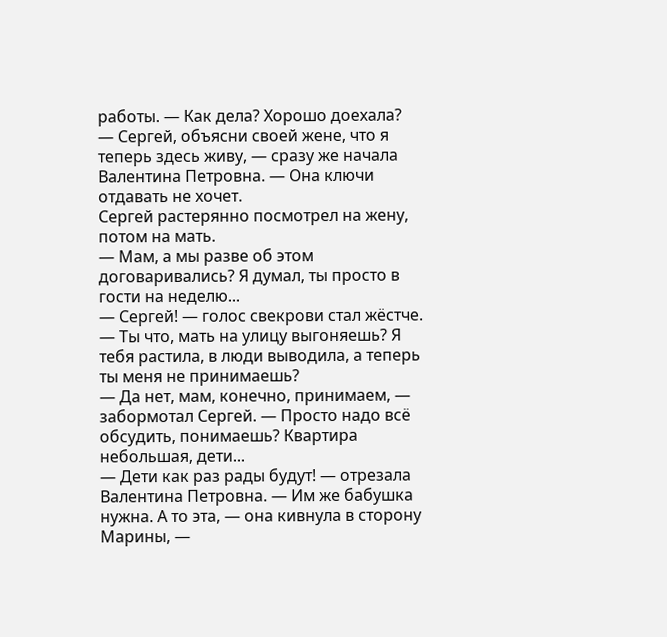работы. — Как дела? Хорошо доехала?
— Сергей, объясни своей жене, что я теперь здесь живу, — сразу же начала Валентина Петровна. — Она ключи отдавать не хочет.
Сергей растерянно посмотрел на жену, потом на мать.
— Мам, а мы разве об этом договаривались? Я думал, ты просто в гости на неделю...
— Сергей! — голос свекрови стал жёстче. — Ты что, мать на улицу выгоняешь? Я тебя растила, в люди выводила, а теперь ты меня не принимаешь?
— Да нет, мам, конечно, принимаем, — забормотал Сергей. — Просто надо всё обсудить, понимаешь? Квартира небольшая, дети...
— Дети как раз рады будут! — отрезала Валентина Петровна. — Им же бабушка нужна. А то эта, — она кивнула в сторону Марины, —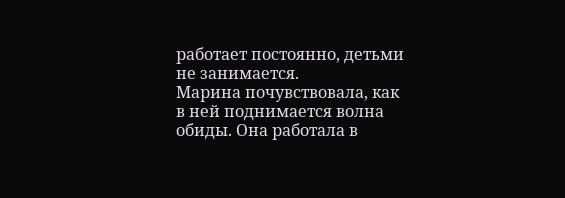работает постоянно, детьми не занимается.
Марина почувствовала, как в ней поднимается волна обиды. Она работала в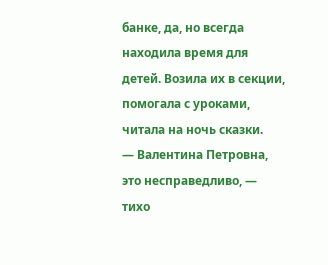банке, да, но всегда находила время для детей. Возила их в секции, помогала с уроками, читала на ночь сказки.
— Валентина Петровна, это несправедливо, — тихо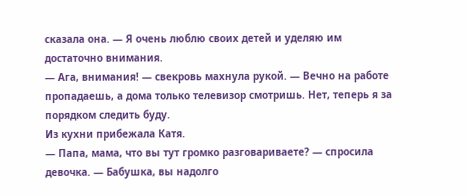сказала она. — Я очень люблю своих детей и уделяю им достаточно внимания.
— Ага, внимания! — свекровь махнула рукой. — Вечно на работе пропадаешь, а дома только телевизор смотришь. Нет, теперь я за порядком следить буду.
Из кухни прибежала Катя.
— Папа, мама, что вы тут громко разговариваете? — спросила девочка. — Бабушка, вы надолго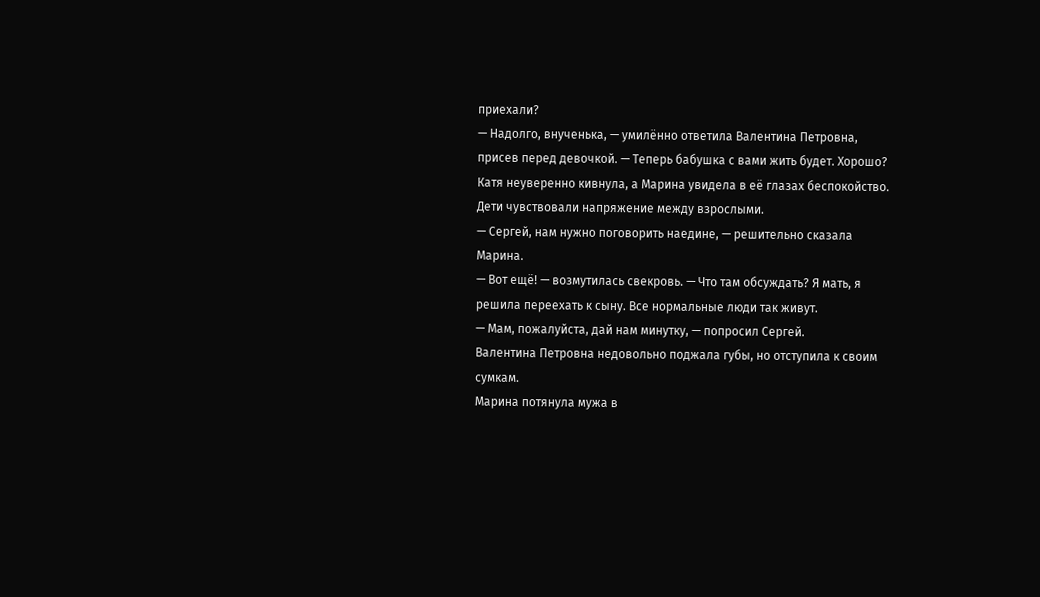приехали?
— Надолго, внученька, — умилённо ответила Валентина Петровна, присев перед девочкой. — Теперь бабушка с вами жить будет. Хорошо?
Катя неуверенно кивнула, а Марина увидела в её глазах беспокойство. Дети чувствовали напряжение между взрослыми.
— Сергей, нам нужно поговорить наедине, — решительно сказала Марина.
— Вот ещё! — возмутилась свекровь. — Что там обсуждать? Я мать, я решила переехать к сыну. Все нормальные люди так живут.
— Мам, пожалуйста, дай нам минутку, — попросил Сергей.
Валентина Петровна недовольно поджала губы, но отступила к своим сумкам.
Марина потянула мужа в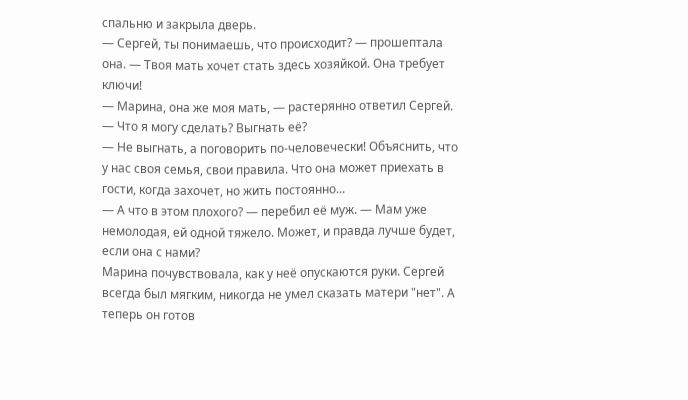спальню и закрыла дверь.
— Сергей, ты понимаешь, что происходит? — прошептала она. — Твоя мать хочет стать здесь хозяйкой. Она требует ключи!
— Марина, она же моя мать, — растерянно ответил Сергей. — Что я могу сделать? Выгнать её?
— Не выгнать, а поговорить по-человечески! Объяснить, что у нас своя семья, свои правила. Что она может приехать в гости, когда захочет, но жить постоянно...
— А что в этом плохого? — перебил её муж. — Мам уже немолодая, ей одной тяжело. Может, и правда лучше будет, если она с нами?
Марина почувствовала, как у неё опускаются руки. Сергей всегда был мягким, никогда не умел сказать матери "нет". А теперь он готов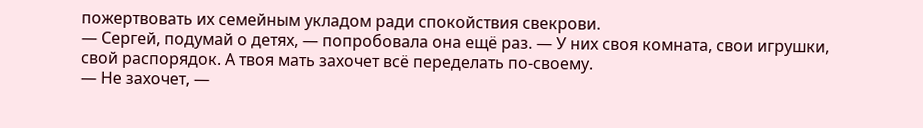пожертвовать их семейным укладом ради спокойствия свекрови.
— Сергей, подумай о детях, — попробовала она ещё раз. — У них своя комната, свои игрушки, свой распорядок. А твоя мать захочет всё переделать по-своему.
— Не захочет, —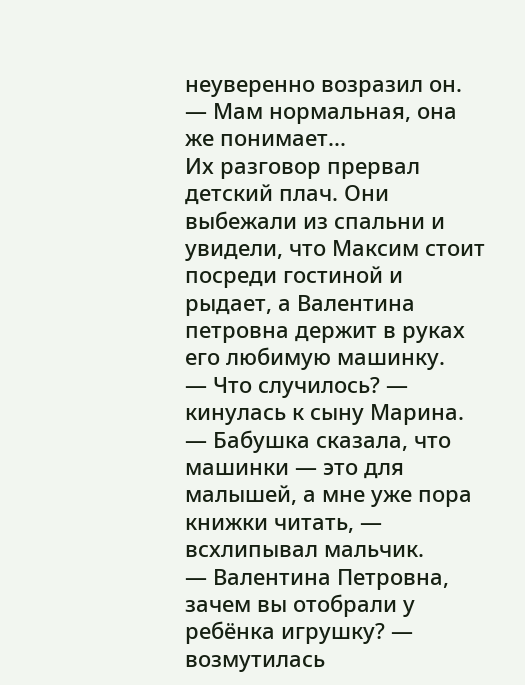неуверенно возразил он. — Мам нормальная, она же понимает...
Их разговор прервал детский плач. Они выбежали из спальни и увидели, что Максим стоит посреди гостиной и рыдает, а Валентина петровна держит в руках его любимую машинку.
— Что случилось? — кинулась к сыну Марина.
— Бабушка сказала, что машинки — это для малышей, а мне уже пора книжки читать, — всхлипывал мальчик.
— Валентина Петровна, зачем вы отобрали у ребёнка игрушку? — возмутилась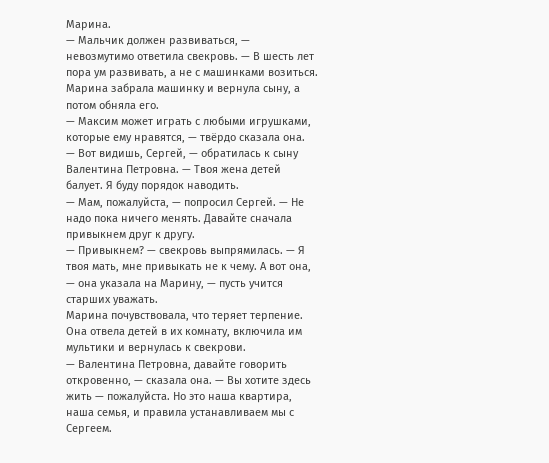Марина.
— Мальчик должен развиваться, — невозмутимо ответила свекровь. — В шесть лет пора ум развивать, а не с машинками возиться.
Марина забрала машинку и вернула сыну, а потом обняла его.
— Максим может играть с любыми игрушками, которые ему нравятся, — твёрдо сказала она.
— Вот видишь, Сергей, — обратилась к сыну Валентина Петровна. — Твоя жена детей балует. Я буду порядок наводить.
— Мам, пожалуйста, — попросил Сергей. — Не надо пока ничего менять. Давайте сначала привыкнем друг к другу.
— Привыкнем? — свекровь выпрямилась. — Я твоя мать, мне привыкать не к чему. А вот она, — она указала на Марину, — пусть учится старших уважать.
Марина почувствовала, что теряет терпение. Она отвела детей в их комнату, включила им мультики и вернулась к свекрови.
— Валентина Петровна, давайте говорить откровенно, — сказала она. — Вы хотите здесь жить — пожалуйста. Но это наша квартира, наша семья, и правила устанавливаем мы с Сергеем.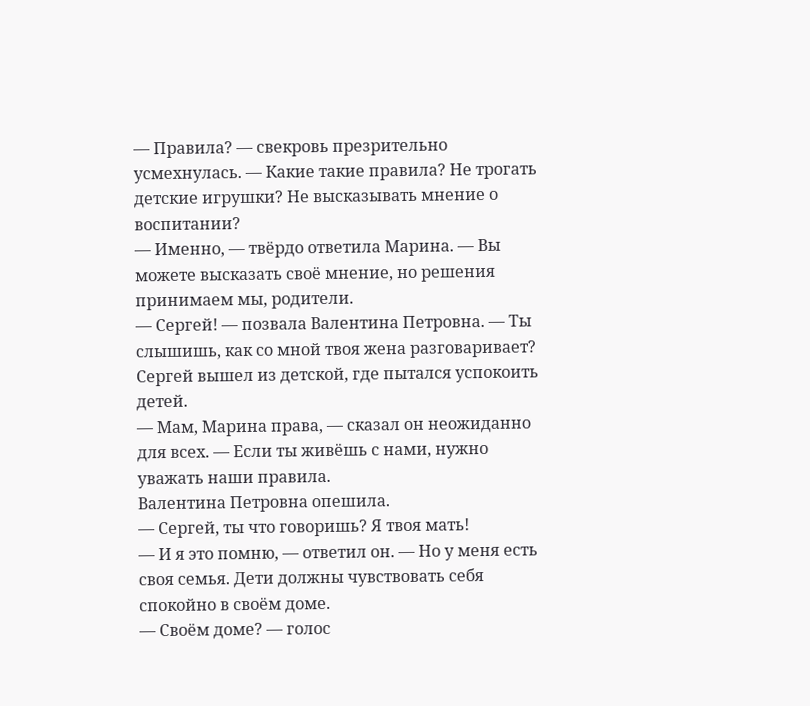— Правила? — свекровь презрительно усмехнулась. — Какие такие правила? Не трогать детские игрушки? Не высказывать мнение о воспитании?
— Именно, — твёрдо ответила Марина. — Вы можете высказать своё мнение, но решения принимаем мы, родители.
— Сергей! — позвала Валентина Петровна. — Ты слышишь, как со мной твоя жена разговаривает?
Сергей вышел из детской, где пытался успокоить детей.
— Мам, Марина права, — сказал он неожиданно для всех. — Если ты живёшь с нами, нужно уважать наши правила.
Валентина Петровна опешила.
— Сергей, ты что говоришь? Я твоя мать!
— И я это помню, — ответил он. — Но у меня есть своя семья. Дети должны чувствовать себя спокойно в своём доме.
— Своём доме? — голос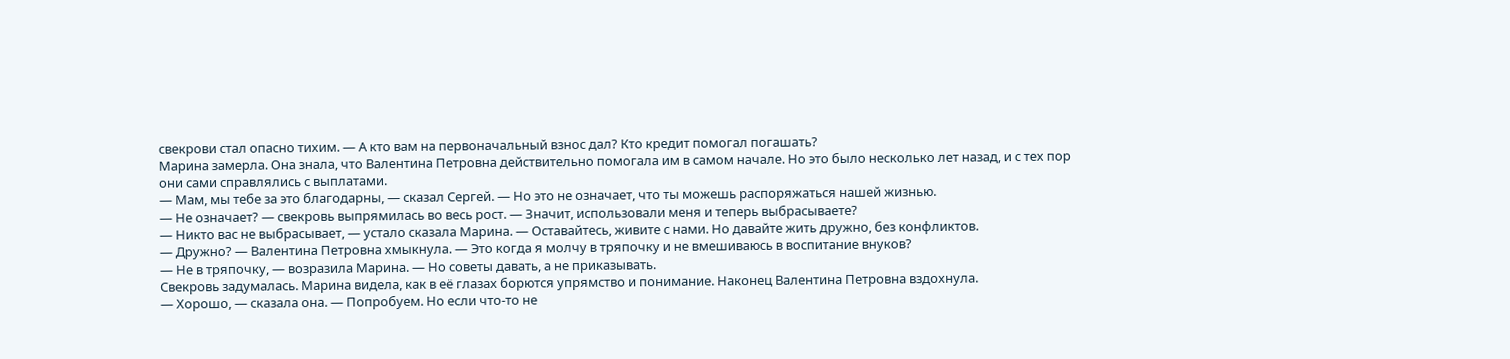свекрови стал опасно тихим. — А кто вам на первоначальный взнос дал? Кто кредит помогал погашать?
Марина замерла. Она знала, что Валентина Петровна действительно помогала им в самом начале. Но это было несколько лет назад, и с тех пор они сами справлялись с выплатами.
— Мам, мы тебе за это благодарны, — сказал Сергей. — Но это не означает, что ты можешь распоряжаться нашей жизнью.
— Не означает? — свекровь выпрямилась во весь рост. — Значит, использовали меня и теперь выбрасываете?
— Никто вас не выбрасывает, — устало сказала Марина. — Оставайтесь, живите с нами. Но давайте жить дружно, без конфликтов.
— Дружно? — Валентина Петровна хмыкнула. — Это когда я молчу в тряпочку и не вмешиваюсь в воспитание внуков?
— Не в тряпочку, — возразила Марина. — Но советы давать, а не приказывать.
Свекровь задумалась. Марина видела, как в её глазах борются упрямство и понимание. Наконец Валентина Петровна вздохнула.
— Хорошо, — сказала она. — Попробуем. Но если что-то не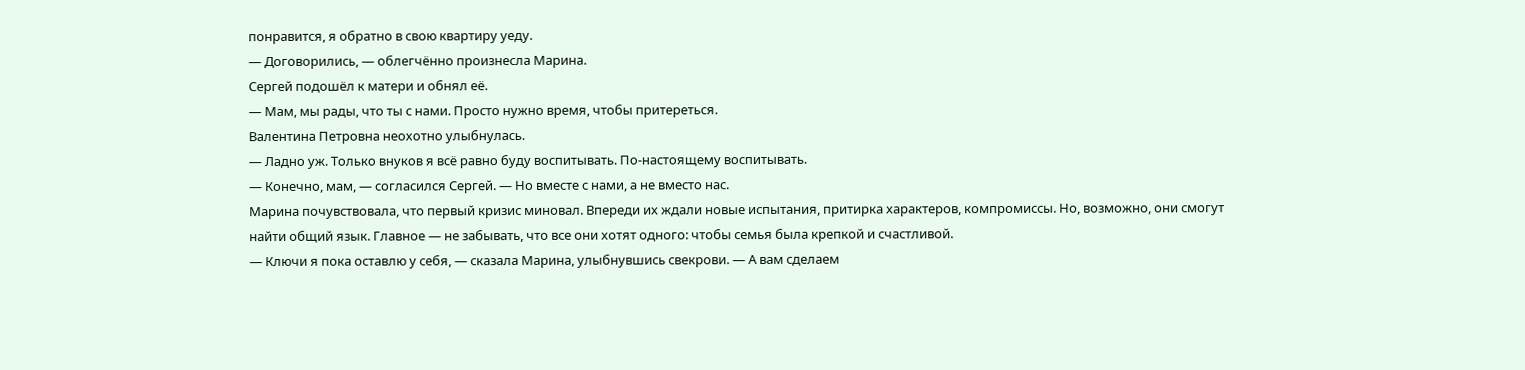понравится, я обратно в свою квартиру уеду.
— Договорились, — облегчённо произнесла Марина.
Сергей подошёл к матери и обнял её.
— Мам, мы рады, что ты с нами. Просто нужно время, чтобы притереться.
Валентина Петровна неохотно улыбнулась.
— Ладно уж. Только внуков я всё равно буду воспитывать. По-настоящему воспитывать.
— Конечно, мам, — согласился Сергей. — Но вместе с нами, а не вместо нас.
Марина почувствовала, что первый кризис миновал. Впереди их ждали новые испытания, притирка характеров, компромиссы. Но, возможно, они смогут найти общий язык. Главное — не забывать, что все они хотят одного: чтобы семья была крепкой и счастливой.
— Ключи я пока оставлю у себя, — сказала Марина, улыбнувшись свекрови. — А вам сделаем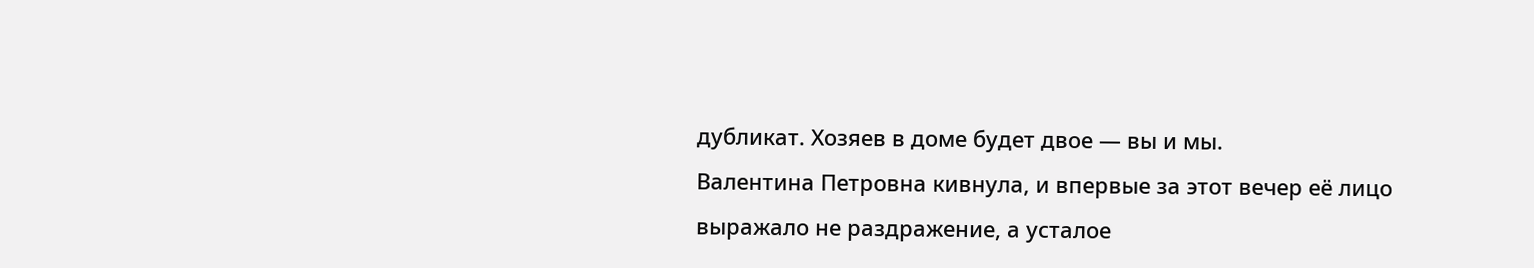дубликат. Хозяев в доме будет двое — вы и мы.
Валентина Петровна кивнула, и впервые за этот вечер её лицо выражало не раздражение, а усталое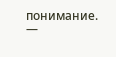понимание.
—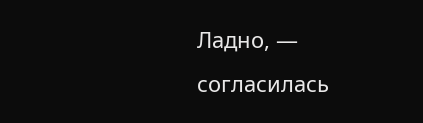Ладно, — согласилась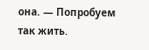она. — Попробуем так жить.